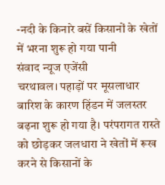-नदी के किनारे बसें किसानों के खेतों में भरना शुरू हो गया पानी
संवाद न्यूज एजेंसी
चरथावल। पहाड़ों पर मूसलाधार बारिश के कारण हिंडन में जलस्तर बढ़ना शुरू हो गया है। परंपरागत रास्ते को छोड़कर जलधारा ने खेतों में रूख करने से किसानों के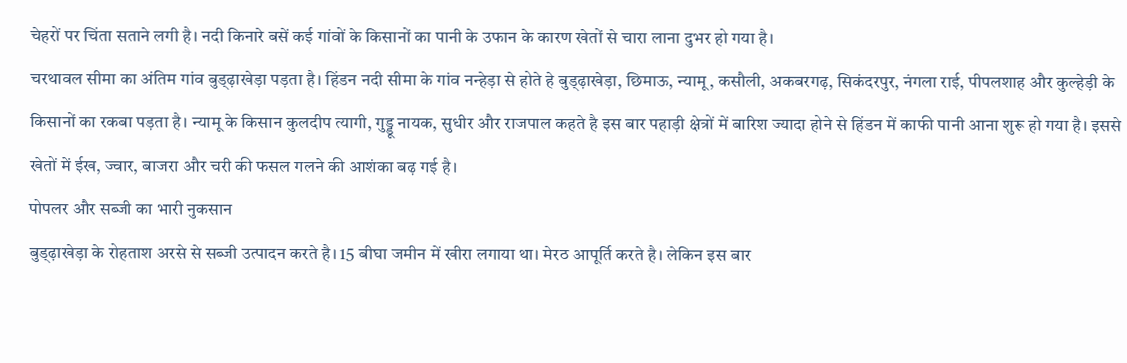चेहरों पर चिंता सताने लगी है। नदी किनारे बसें कई गांवों के किसानों का पानी के उफान के कारण खेतों से चारा लाना दुभर हो गया है।
चरथावल सीमा का अंतिम गांव बुड्ढ़ाखेड़ा पड़ता है। हिंडन नदी सीमा के गांव नन्हेड़ा से होते हे बुड्ढ़ाखेड़ा, छिमाऊ, न्यामू, कसौली, अकबरगढ़, सिकंदरपुर, नंगला राई, पीपलशाह और कुल्हेड़ी के किसानों का रकबा पड़ता है। न्यामू के किसान कुलदीप त्यागी, गुड्डू नायक, सुधीर और राजपाल कहते है इस बार पहाड़ी क्षेत्रों में बारिश ज्यादा होने से हिंडन में काफी पानी आना शुरू हो गया है। इससे खेतों में ईख, ज्वार, बाजरा और चरी की फसल गलने की आशंका बढ़ गई है।
पोपलर और सब्जी का भारी नुकसान
बुड्ढ़ाखेड़ा के रोहताश अरसे से सब्जी उत्पादन करते है। 15 बीघा जमीन में खीरा लगाया था। मेरठ आपूर्ति करते है। लेकिन इस बार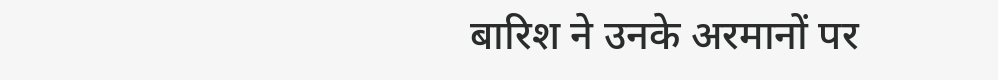बारिश ने उनके अरमानों पर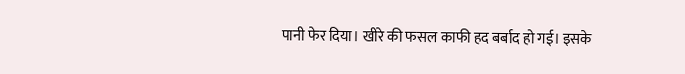पानी फेर दिया। खीरे की फसल काफी हद बर्बाद हो गई। इसके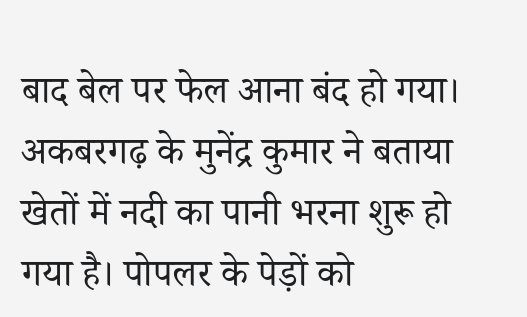बाद बेल पर फेल आना बंद हो गया। अकबरगढ़ के मुनेंद्र कुमार ने बताया खेतों में नदी का पानी भरना शुरू हो गया है। पोपलर के पेड़ों को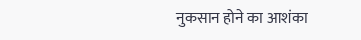नुकसान होने का आशंका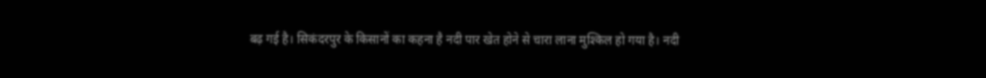बढ़ गई है। सिकंदरपुर के किसानों का कहना है नदी पार खेत होने से चारा लाना मुश्किल हो गया है। नदी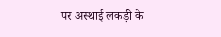पर अस्थाई लकड़ी के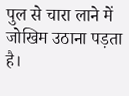पुल से चारा लाने में जोखिम उठाना पड़ता है।